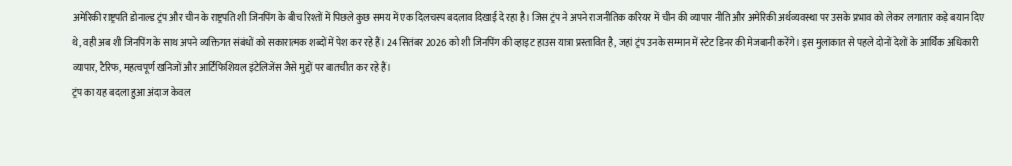अमेरिकी राष्ट्रपति डोनाल्ड ट्रंप और चीन के राष्ट्रपति शी जिनपिंग के बीच रिश्तों में पिछले कुछ समय में एक दिलचस्प बदलाव दिखाई दे रहा है। जिस ट्रंप ने अपने राजनीतिक करियर में चीन की व्यापार नीति और अमेरिकी अर्थव्यवस्था पर उसके प्रभाव को लेकर लगातार कड़े बयान दिए थे, वही अब शी जिनपिंग के साथ अपने व्यक्तिगत संबंधों को सकारात्मक शब्दों में पेश कर रहे हैं। 24 सितंबर 2026 को शी जिनपिंग की व्हाइट हाउस यात्रा प्रस्तावित है, जहां ट्रंप उनके सम्मान में स्टेट डिनर की मेजबानी करेंगे। इस मुलाकात से पहले दोनों देशों के आर्थिक अधिकारी व्यापार, टैरिफ, महत्वपूर्ण खनिजों और आर्टिफिशियल इंटेलिजेंस जैसे मुद्दों पर बातचीत कर रहे हैं।
ट्रंप का यह बदला हुआ अंदाज केवल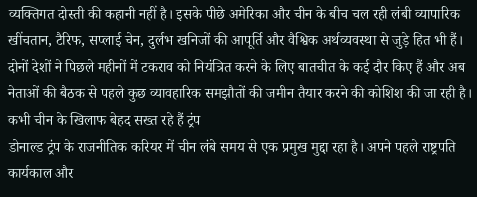व्यक्तिगत दोस्ती की कहानी नहीं है। इसके पीछे अमेरिका और चीन के बीच चल रही लंबी व्यापारिक खींचतान, टैरिफ, सप्लाई चेन, दुर्लभ खनिजों की आपूर्ति और वैश्विक अर्थव्यवस्था से जुड़े हित भी हैं। दोनों देशों ने पिछले महीनों में टकराव को नियंत्रित करने के लिए बातचीत के कई दौर किए हैं और अब नेताओं की बैठक से पहले कुछ व्यावहारिक समझौतों की जमीन तैयार करने की कोशिश की जा रही है।
कभी चीन के खिलाफ बेहद सख्त रहे हैं ट्रंप
डोनाल्ड ट्रंप के राजनीतिक करियर में चीन लंबे समय से एक प्रमुख मुद्दा रहा है। अपने पहले राष्ट्रपति कार्यकाल और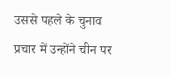उससे पहले के चुनाव प्रचार में उन्होंने चीन पर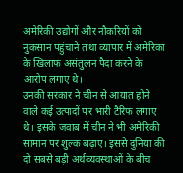अमेरिकी उद्योगों और नौकरियों को नुकसान पहुंचाने तथा व्यापार में अमेरिका के खिलाफ असंतुलन पैदा करने के आरोप लगाए थे।
उनकी सरकार ने चीन से आयात होने वाले कई उत्पादों पर भारी टैरिफ लगाए थे। इसके जवाब में चीन ने भी अमेरिकी सामान पर शुल्क बढ़ाए। इससे दुनिया की दो सबसे बड़ी अर्थव्यवस्थाओं के बीच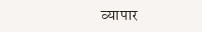व्यापार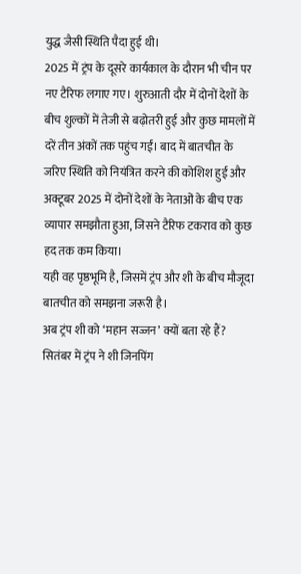युद्ध जैसी स्थिति पैदा हुई थी।
2025 में ट्रंप के दूसरे कार्यकाल के दौरान भी चीन पर नए टैरिफ लगाए गए। शुरुआती दौर में दोनों देशों के बीच शुल्कों में तेजी से बढ़ोतरी हुई और कुछ मामलों में दरें तीन अंकों तक पहुंच गईं। बाद में बातचीत के जरिए स्थिति को नियंत्रित करने की कोशिश हुई और अक्टूबर 2025 में दोनों देशों के नेताओं के बीच एक व्यापार समझौता हुआ, जिसने टैरिफ टकराव को कुछ हद तक कम किया।
यही वह पृष्ठभूमि है, जिसमें ट्रंप और शी के बीच मौजूदा बातचीत को समझना जरूरी है।
अब ट्रंप शी को ‘महान सज्जन’ क्यों बता रहे हैं?
सितंबर में ट्रंप ने शी जिनपिंग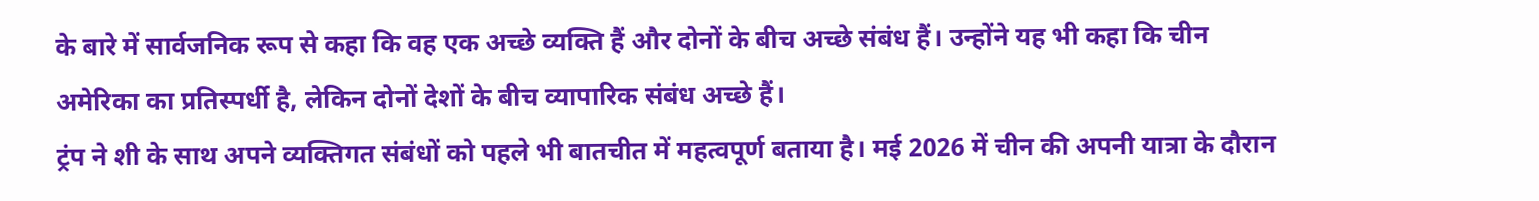के बारे में सार्वजनिक रूप से कहा कि वह एक अच्छे व्यक्ति हैं और दोनों के बीच अच्छे संबंध हैं। उन्होंने यह भी कहा कि चीन अमेरिका का प्रतिस्पर्धी है, लेकिन दोनों देशों के बीच व्यापारिक संबंध अच्छे हैं।
ट्रंप ने शी के साथ अपने व्यक्तिगत संबंधों को पहले भी बातचीत में महत्वपूर्ण बताया है। मई 2026 में चीन की अपनी यात्रा के दौरान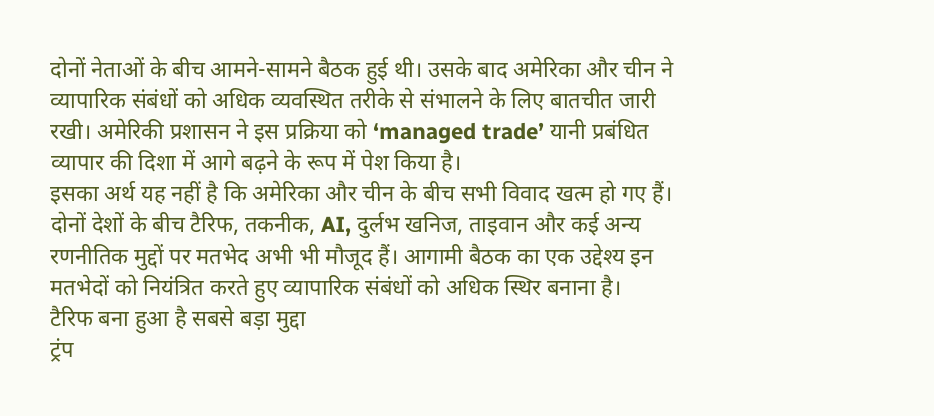दोनों नेताओं के बीच आमने-सामने बैठक हुई थी। उसके बाद अमेरिका और चीन ने व्यापारिक संबंधों को अधिक व्यवस्थित तरीके से संभालने के लिए बातचीत जारी रखी। अमेरिकी प्रशासन ने इस प्रक्रिया को ‘managed trade’ यानी प्रबंधित व्यापार की दिशा में आगे बढ़ने के रूप में पेश किया है।
इसका अर्थ यह नहीं है कि अमेरिका और चीन के बीच सभी विवाद खत्म हो गए हैं। दोनों देशों के बीच टैरिफ, तकनीक, AI, दुर्लभ खनिज, ताइवान और कई अन्य रणनीतिक मुद्दों पर मतभेद अभी भी मौजूद हैं। आगामी बैठक का एक उद्देश्य इन मतभेदों को नियंत्रित करते हुए व्यापारिक संबंधों को अधिक स्थिर बनाना है।
टैरिफ बना हुआ है सबसे बड़ा मुद्दा
ट्रंप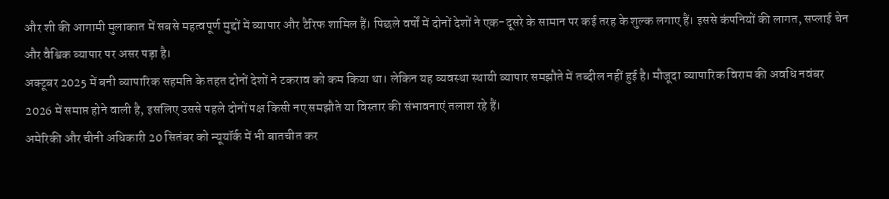और शी की आगामी मुलाकात में सबसे महत्वपूर्ण मुद्दों में व्यापार और टैरिफ शामिल हैं। पिछले वर्षों में दोनों देशों ने एक-दूसरे के सामान पर कई तरह के शुल्क लगाए हैं। इससे कंपनियों की लागत, सप्लाई चेन और वैश्विक व्यापार पर असर पड़ा है।
अक्टूबर 2025 में बनी व्यापारिक सहमति के तहत दोनों देशों ने टकराव को कम किया था। लेकिन यह व्यवस्था स्थायी व्यापार समझौते में तब्दील नहीं हुई है। मौजूदा व्यापारिक विराम की अवधि नवंबर 2026 में समाप्त होने वाली है, इसलिए उससे पहले दोनों पक्ष किसी नए समझौते या विस्तार की संभावनाएं तलाश रहे हैं।
अमेरिकी और चीनी अधिकारी 20 सितंबर को न्यूयॉर्क में भी बातचीत कर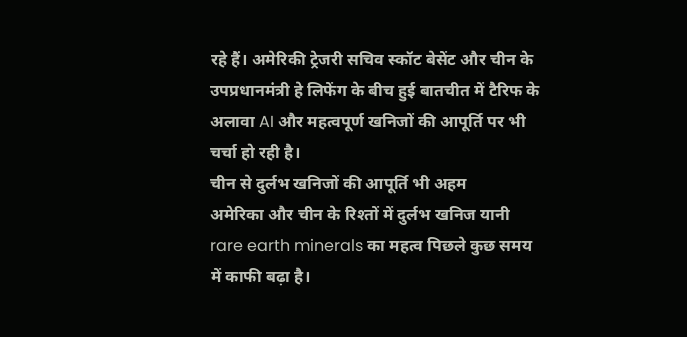रहे हैं। अमेरिकी ट्रेजरी सचिव स्कॉट बेसेंट और चीन के उपप्रधानमंत्री हे लिफेंग के बीच हुई बातचीत में टैरिफ के अलावा AI और महत्वपूर्ण खनिजों की आपूर्ति पर भी चर्चा हो रही है।
चीन से दुर्लभ खनिजों की आपूर्ति भी अहम
अमेरिका और चीन के रिश्तों में दुर्लभ खनिज यानी rare earth minerals का महत्व पिछले कुछ समय में काफी बढ़ा है।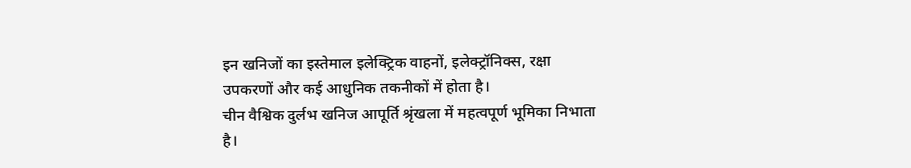इन खनिजों का इस्तेमाल इलेक्ट्रिक वाहनों, इलेक्ट्रॉनिक्स, रक्षा उपकरणों और कई आधुनिक तकनीकों में होता है।
चीन वैश्विक दुर्लभ खनिज आपूर्ति श्रृंखला में महत्वपूर्ण भूमिका निभाता है।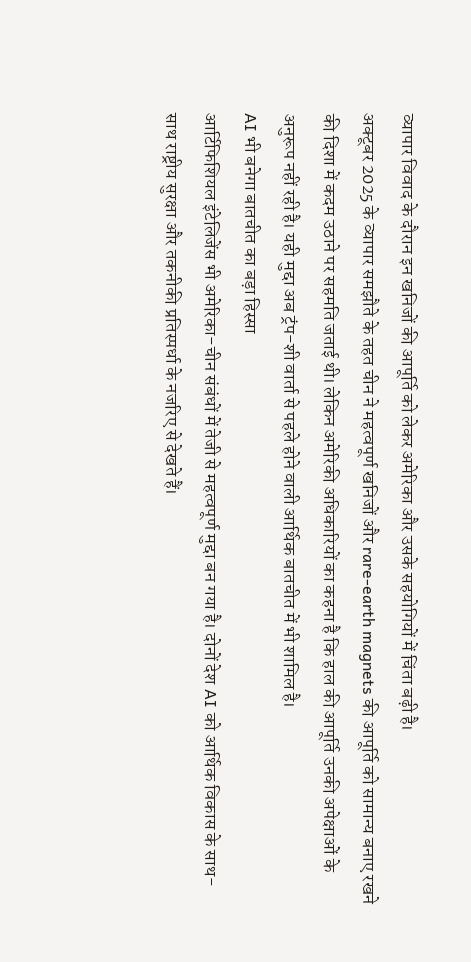व्यापार विवाद के दौरान इन खनिजों की आपूर्ति को लेकर अमेरिका और उसके सहयोगियों में चिंता बढ़ी है।
अक्टूबर 2025 के व्यापार समझौते के तहत चीन ने महत्वपूर्ण खनिजों और rare-earth magnets की आपूर्ति को सामान्य बनाए रखने की दिशा में कदम उठाने पर सहमति जताई थी। लेकिन अमेरिकी अधिकारियों का कहना है कि हाल की आपूर्ति उनकी अपेक्षाओं के अनुरूप नहीं रही है। यही मुद्दा अब ट्रंप-शी वार्ता से पहले होने वाली आर्थिक बातचीत में भी शामिल है।
AI भी बनेगा बातचीत का बड़ा हिस्सा
आर्टिफिशियल इंटेलिजेंस भी अमेरिका-चीन संबंधों में तेजी से महत्वपूर्ण मुद्दा बन गया है। दोनों देश AI को आर्थिक विकास के साथ-साथ राष्ट्रीय सुरक्षा और तकनीकी प्रतिस्पर्धा के नजरिए से देखते हैं।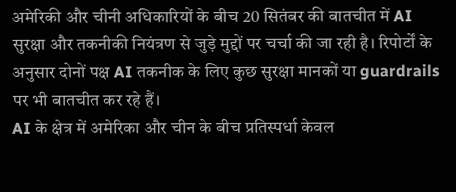अमेरिकी और चीनी अधिकारियों के बीच 20 सितंबर की बातचीत में AI सुरक्षा और तकनीकी नियंत्रण से जुड़े मुद्दों पर चर्चा की जा रही है। रिपोर्टों के अनुसार दोनों पक्ष AI तकनीक के लिए कुछ सुरक्षा मानकों या guardrails पर भी बातचीत कर रहे हैं।
AI के क्षेत्र में अमेरिका और चीन के बीच प्रतिस्पर्धा केवल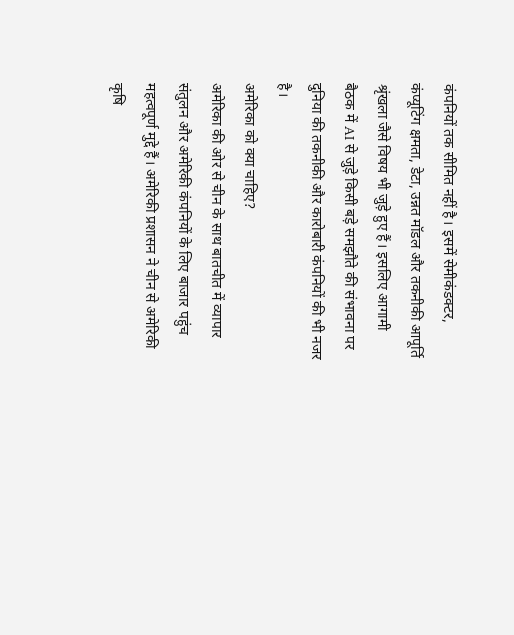कंपनियों तक सीमित नहीं है। इसमें सेमीकंडक्टर, कंप्यूटिंग क्षमता, डेटा, उन्नत मॉडल और तकनीकी आपूर्ति श्रृंखला जैसे विषय भी जुड़े हुए हैं। इसलिए आगामी बैठक में AI से जुड़े किसी बड़े समझौते की संभावना पर दुनिया की तकनीकी और कारोबारी कंपनियों की भी नजर है।
अमेरिका को क्या चाहिए?
अमेरिका की ओर से चीन के साथ बातचीत में व्यापार संतुलन और अमेरिकी कंपनियों के लिए बाजार पहुंच महत्वपूर्ण मुद्दे हैं। अमेरिकी प्रशासन ने चीन से अमेरिकी कृषि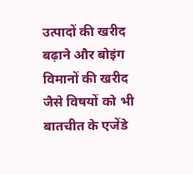उत्पादों की खरीद बढ़ाने और बोइंग विमानों की खरीद जैसे विषयों को भी बातचीत के एजेंडे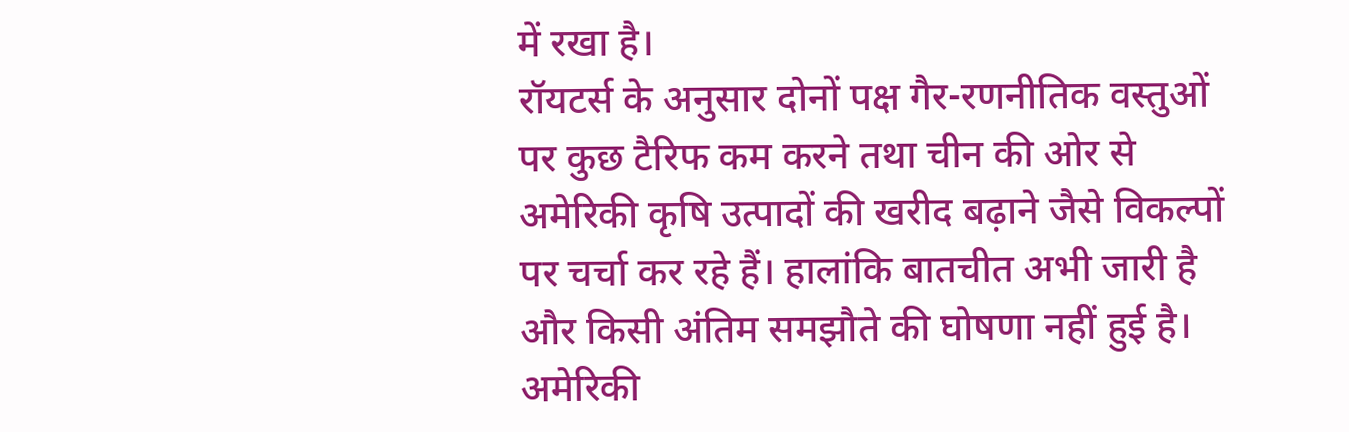में रखा है।
रॉयटर्स के अनुसार दोनों पक्ष गैर-रणनीतिक वस्तुओं पर कुछ टैरिफ कम करने तथा चीन की ओर से अमेरिकी कृषि उत्पादों की खरीद बढ़ाने जैसे विकल्पों पर चर्चा कर रहे हैं। हालांकि बातचीत अभी जारी है और किसी अंतिम समझौते की घोषणा नहीं हुई है।
अमेरिकी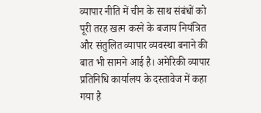व्यापार नीति में चीन के साथ संबंधों को पूरी तरह खत्म करने के बजाय नियंत्रित और संतुलित व्यापार व्यवस्था बनाने की बात भी सामने आई है। अमेरिकी व्यापार प्रतिनिधि कार्यालय के दस्तावेज में कहा गया है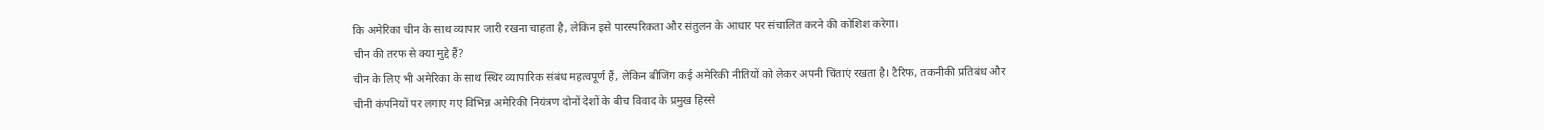कि अमेरिका चीन के साथ व्यापार जारी रखना चाहता है, लेकिन इसे पारस्परिकता और संतुलन के आधार पर संचालित करने की कोशिश करेगा।
चीन की तरफ से क्या मुद्दे हैं?
चीन के लिए भी अमेरिका के साथ स्थिर व्यापारिक संबंध महत्वपूर्ण हैं, लेकिन बीजिंग कई अमेरिकी नीतियों को लेकर अपनी चिंताएं रखता है। टैरिफ, तकनीकी प्रतिबंध और चीनी कंपनियों पर लगाए गए विभिन्न अमेरिकी नियंत्रण दोनों देशों के बीच विवाद के प्रमुख हिस्से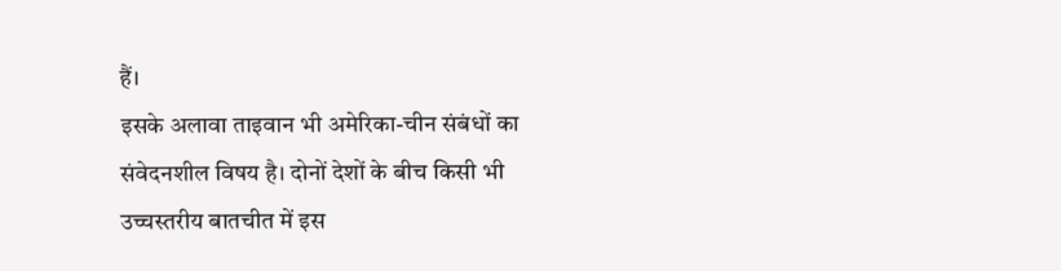हैं।
इसके अलावा ताइवान भी अमेरिका-चीन संबंधों का संवेदनशील विषय है। दोनों देशों के बीच किसी भी उच्चस्तरीय बातचीत में इस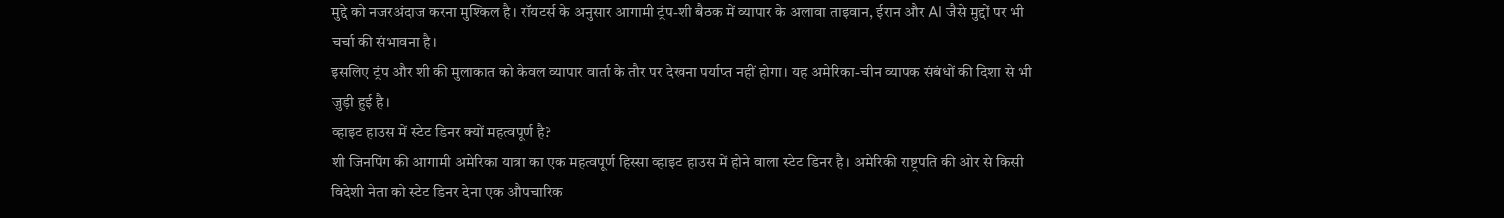मुद्दे को नजरअंदाज करना मुश्किल है। रॉयटर्स के अनुसार आगामी ट्रंप-शी बैठक में व्यापार के अलावा ताइवान, ईरान और AI जैसे मुद्दों पर भी चर्चा की संभावना है।
इसलिए ट्रंप और शी की मुलाकात को केवल व्यापार वार्ता के तौर पर देखना पर्याप्त नहीं होगा। यह अमेरिका-चीन व्यापक संबंधों की दिशा से भी जुड़ी हुई है।
व्हाइट हाउस में स्टेट डिनर क्यों महत्वपूर्ण है?
शी जिनपिंग की आगामी अमेरिका यात्रा का एक महत्वपूर्ण हिस्सा व्हाइट हाउस में होने वाला स्टेट डिनर है। अमेरिकी राष्ट्रपति की ओर से किसी विदेशी नेता को स्टेट डिनर देना एक औपचारिक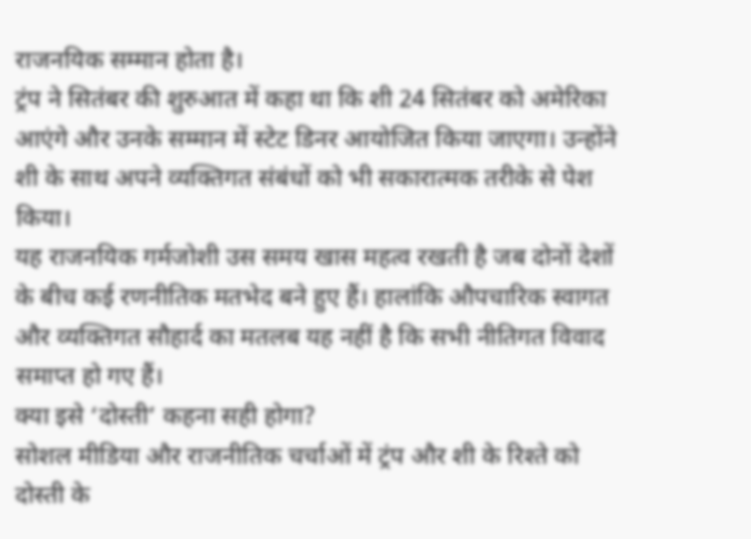राजनयिक सम्मान होता है।
ट्रंप ने सितंबर की शुरुआत में कहा था कि शी 24 सितंबर को अमेरिका आएंगे और उनके सम्मान में स्टेट डिनर आयोजित किया जाएगा। उन्होंने शी के साथ अपने व्यक्तिगत संबंधों को भी सकारात्मक तरीके से पेश किया।
यह राजनयिक गर्मजोशी उस समय खास महत्व रखती है जब दोनों देशों के बीच कई रणनीतिक मतभेद बने हुए हैं। हालांकि औपचारिक स्वागत और व्यक्तिगत सौहार्द का मतलब यह नहीं है कि सभी नीतिगत विवाद समाप्त हो गए हैं।
क्या इसे ‘दोस्ती’ कहना सही होगा?
सोशल मीडिया और राजनीतिक चर्चाओं में ट्रंप और शी के रिश्ते को दोस्ती के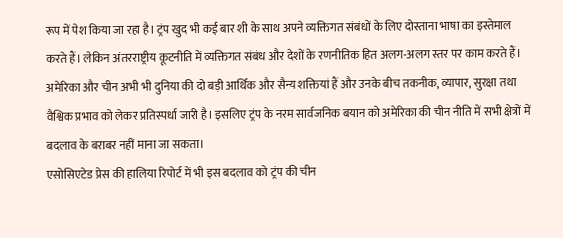रूप में पेश किया जा रहा है। ट्रंप खुद भी कई बार शी के साथ अपने व्यक्तिगत संबंधों के लिए दोस्ताना भाषा का इस्तेमाल करते हैं। लेकिन अंतरराष्ट्रीय कूटनीति में व्यक्तिगत संबंध और देशों के रणनीतिक हित अलग-अलग स्तर पर काम करते हैं।
अमेरिका और चीन अभी भी दुनिया की दो बड़ी आर्थिक और सैन्य शक्तियां हैं और उनके बीच तकनीक, व्यापार, सुरक्षा तथा वैश्विक प्रभाव को लेकर प्रतिस्पर्धा जारी है। इसलिए ट्रंप के नरम सार्वजनिक बयान को अमेरिका की चीन नीति में सभी क्षेत्रों में बदलाव के बराबर नहीं माना जा सकता।
एसोसिएटेड प्रेस की हालिया रिपोर्ट में भी इस बदलाव को ट्रंप की चीन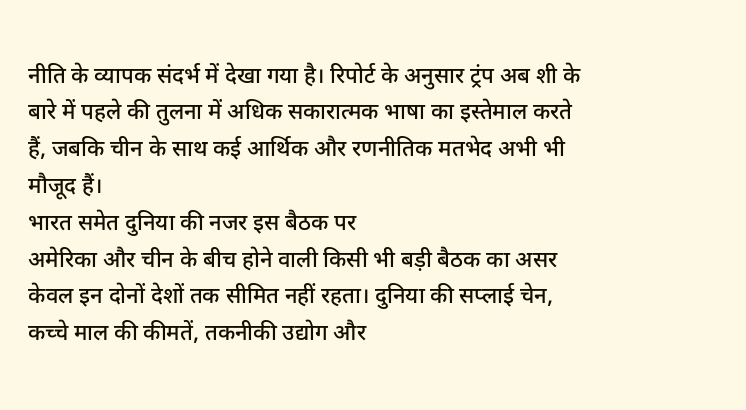नीति के व्यापक संदर्भ में देखा गया है। रिपोर्ट के अनुसार ट्रंप अब शी के बारे में पहले की तुलना में अधिक सकारात्मक भाषा का इस्तेमाल करते हैं, जबकि चीन के साथ कई आर्थिक और रणनीतिक मतभेद अभी भी मौजूद हैं।
भारत समेत दुनिया की नजर इस बैठक पर
अमेरिका और चीन के बीच होने वाली किसी भी बड़ी बैठक का असर केवल इन दोनों देशों तक सीमित नहीं रहता। दुनिया की सप्लाई चेन, कच्चे माल की कीमतें, तकनीकी उद्योग और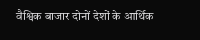वैश्विक बाजार दोनों देशों के आर्थिक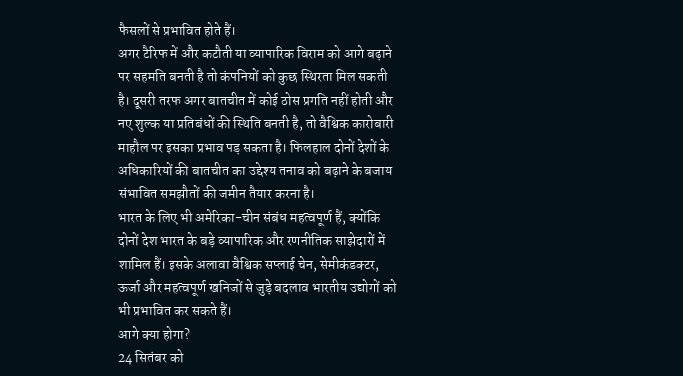फैसलों से प्रभावित होते हैं।
अगर टैरिफ में और कटौती या व्यापारिक विराम को आगे बढ़ाने पर सहमति बनती है तो कंपनियों को कुछ स्थिरता मिल सकती है। दूसरी तरफ अगर बातचीत में कोई ठोस प्रगति नहीं होती और नए शुल्क या प्रतिबंधों की स्थिति बनती है, तो वैश्विक कारोबारी माहौल पर इसका प्रभाव पड़ सकता है। फिलहाल दोनों देशों के अधिकारियों की बातचीत का उद्देश्य तनाव को बढ़ाने के बजाय संभावित समझौतों की जमीन तैयार करना है।
भारत के लिए भी अमेरिका-चीन संबंध महत्वपूर्ण हैं, क्योंकि दोनों देश भारत के बड़े व्यापारिक और रणनीतिक साझेदारों में शामिल हैं। इसके अलावा वैश्विक सप्लाई चेन, सेमीकंडक्टर, ऊर्जा और महत्वपूर्ण खनिजों से जुड़े बदलाव भारतीय उद्योगों को भी प्रभावित कर सकते हैं।
आगे क्या होगा?
24 सितंबर को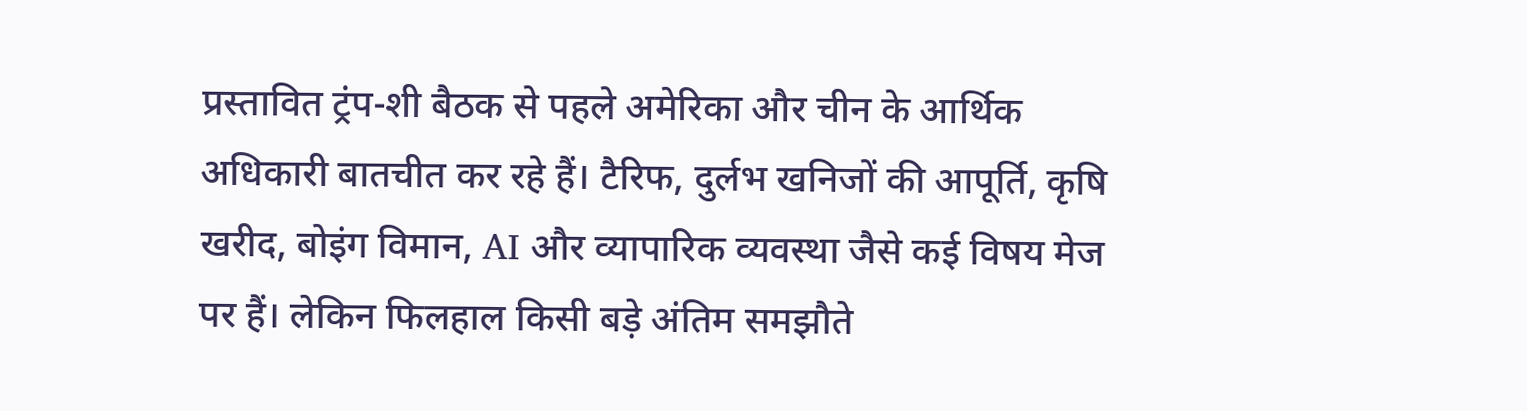प्रस्तावित ट्रंप-शी बैठक से पहले अमेरिका और चीन के आर्थिक अधिकारी बातचीत कर रहे हैं। टैरिफ, दुर्लभ खनिजों की आपूर्ति, कृषि खरीद, बोइंग विमान, AI और व्यापारिक व्यवस्था जैसे कई विषय मेज पर हैं। लेकिन फिलहाल किसी बड़े अंतिम समझौते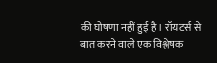की घोषणा नहीं हुई है। रॉयटर्स से बात करने वाले एक विश्लेषक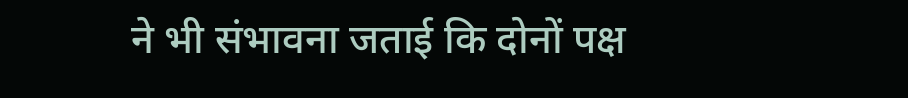ने भी संभावना जताई कि दोनों पक्ष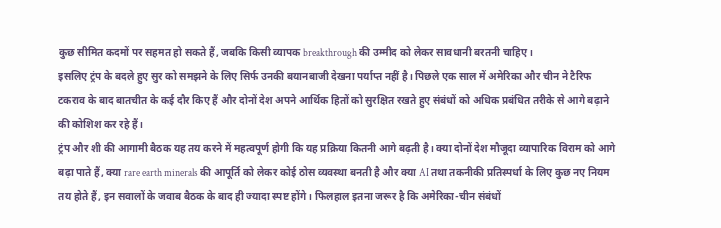कुछ सीमित कदमों पर सहमत हो सकते हैं, जबकि किसी व्यापक breakthrough की उम्मीद को लेकर सावधानी बरतनी चाहिए।
इसलिए ट्रंप के बदले हुए सुर को समझने के लिए सिर्फ उनकी बयानबाजी देखना पर्याप्त नहीं है। पिछले एक साल में अमेरिका और चीन ने टैरिफ टकराव के बाद बातचीत के कई दौर किए हैं और दोनों देश अपने आर्थिक हितों को सुरक्षित रखते हुए संबंधों को अधिक प्रबंधित तरीके से आगे बढ़ाने की कोशिश कर रहे हैं।
ट्रंप और शी की आगामी बैठक यह तय करने में महत्वपूर्ण होगी कि यह प्रक्रिया कितनी आगे बढ़ती है। क्या दोनों देश मौजूदा व्यापारिक विराम को आगे बढ़ा पाते हैं, क्या rare earth minerals की आपूर्ति को लेकर कोई ठोस व्यवस्था बनती है और क्या AI तथा तकनीकी प्रतिस्पर्धा के लिए कुछ नए नियम तय होते हैं, इन सवालों के जवाब बैठक के बाद ही ज्यादा स्पष्ट होंगे। फिलहाल इतना जरूर है कि अमेरिका-चीन संबंधों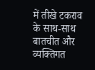में तीखे टकराव के साथ-साथ बातचीत और व्यक्तिगत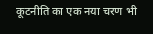कूटनीति का एक नया चरण भी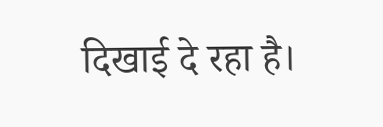दिखाई दे रहा है।